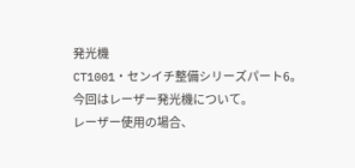発光機
CT1001・センイチ整備シリーズパート6。
今回はレーザー発光機について。
レーザー使用の場合、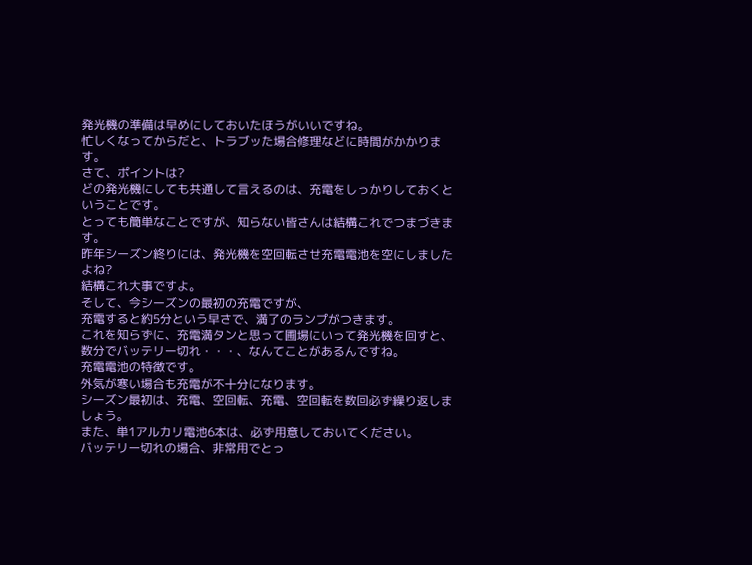発光機の準備は早めにしておいたほうがいいですね。
忙しくなってからだと、トラブッた場合修理などに時間がかかります。
さて、ポイントは?
どの発光機にしても共通して言えるのは、充電をしっかりしておくということです。
とっても簡単なことですが、知らない皆さんは結構これでつまづきます。
昨年シーズン終りには、発光機を空回転させ充電電池を空にしましたよね?
結構これ大事ですよ。
そして、今シーズンの最初の充電ですが、
充電すると約5分という早さで、満了のランプがつきます。
これを知らずに、充電満タンと思って圃場にいって発光機を回すと、
数分でバッテリー切れ・・・、なんてことがあるんですね。
充電電池の特徴です。
外気が寒い場合も充電が不十分になります。
シーズン最初は、充電、空回転、充電、空回転を数回必ず繰り返しましょう。
また、単1アルカリ電池6本は、必ず用意しておいてください。
バッテリー切れの場合、非常用でとっ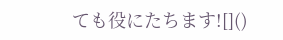ても役にたちます![]()